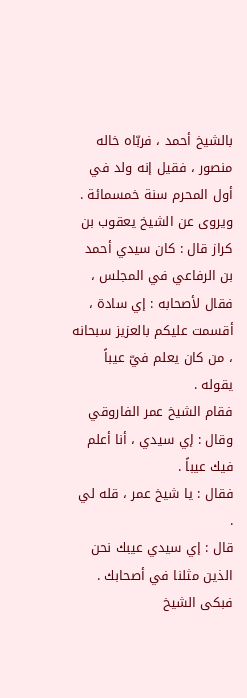بالشيخ أحمد ، فربّاه خاله منصور ، فقيل إنه ولد في أول المحرم سنة خمسمائة .
ويروى عن الشيخ يعقوب بن كراز قال : كان سيدي أحمد بن الرفاعي في المجلس ، فقال لأصحابه : إي سادة ، أقسمت عليكم بالعزيز سبحانه ، من كان يعلم فيّ عيباً يقوله .
فقام الشيخ عمر الفاروقي وقال : إي سيدي ، أنا أعلم فيك عيباً .
فقال : يا شيخ عمر ، قله لي .
قال : إي سيدي عيبك نحن الذين مثلنا في أصحابك .
فبكى الشيخ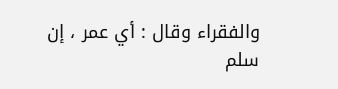والفقراء وقال : أي عمر ، إن سلم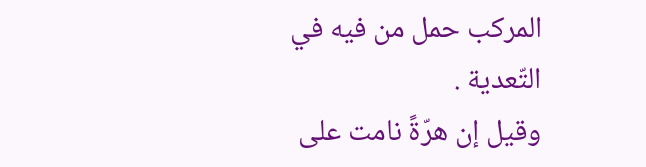المركب حمل من فيه في التّعدية .
وقيل إن هرّةً نامت على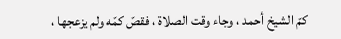كمّ الشيخ أحمد ، وجاء وقت الصلاة ، فقصّ كمّه ولم يزعجها ،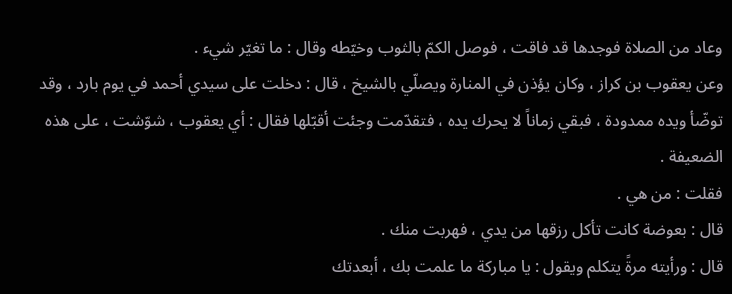وعاد من الصلاة فوجدها قد فاقت ، فوصل الكمّ بالثوب وخيّطه وقال : ما تغيّر شيء .
وعن يعقوب بن كراز ، وكان يؤذن في المنارة ويصلّي بالشيخ ، قال : دخلت على سيدي أحمد في يوم بارد ، وقد توضّأ ويده ممدودة ، فبقي زماناً لا يحرك يده ، فتقدّمت وجئت أقبّلها فقال : أي يعقوب ، شوّشت ، على هذه الضعيفة .
فقلت : من هي .
قال : بعوضة كانت تأكل رزقها من يدي ، فهربت منك .
قال : ورأيته مرةً يتكلم ويقول : يا مباركة ما علمت بك ، أبعدتك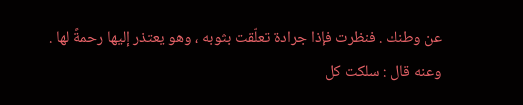عن وطنك . فنظرت فإذا جرادة تعلّقت بثوبه ، وهو يعتذر إليها رحمةً لها .
وعنه قال : سلكت كل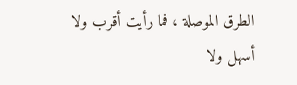الطرق الموصلة ، فما رأيت أقرب ولا أسهل ولا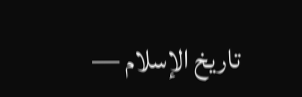تاريخ الإسلام —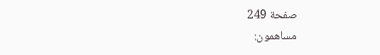صفحة 249
مساهمون: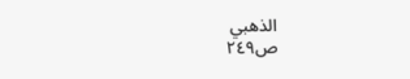الذهبي
ص٢٤٩